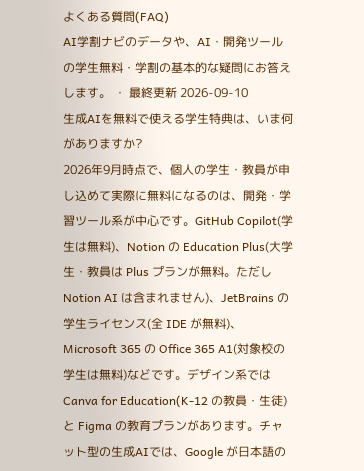よくある質問(FAQ)
AI学割ナビのデータや、AI・開発ツールの学生無料・学割の基本的な疑問にお答えします。 ・ 最終更新 2026-09-10
生成AIを無料で使える学生特典は、いま何がありますか?
2026年9月時点で、個人の学生・教員が申し込めて実際に無料になるのは、開発・学習ツール系が中心です。GitHub Copilot(学生は無料)、Notion の Education Plus(大学生・教員は Plus プランが無料。ただし Notion AI は含まれません)、JetBrains の学生ライセンス(全 IDE が無料)、Microsoft 365 の Office 365 A1(対象校の学生は無料)などです。デザイン系では Canva for Education(K-12 の教員・生徒)と Figma の教育プランがあります。チャット型の生成AIでは、Google が日本語の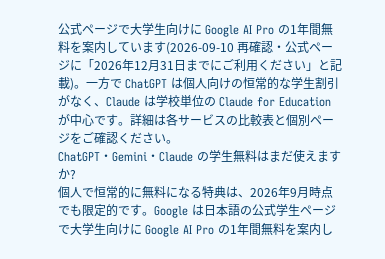公式ページで大学生向けに Google AI Pro の1年間無料を案内しています(2026-09-10 再確認・公式ページに「2026年12月31日までにご利用ください」と記載)。一方で ChatGPT は個人向けの恒常的な学生割引がなく、Claude は学校単位の Claude for Education が中心です。詳細は各サービスの比較表と個別ページをご確認ください。
ChatGPT・Gemini・Claude の学生無料はまだ使えますか?
個人で恒常的に無料になる特典は、2026年9月時点でも限定的です。Google は日本語の公式学生ページで大学生向けに Google AI Pro の1年間無料を案内し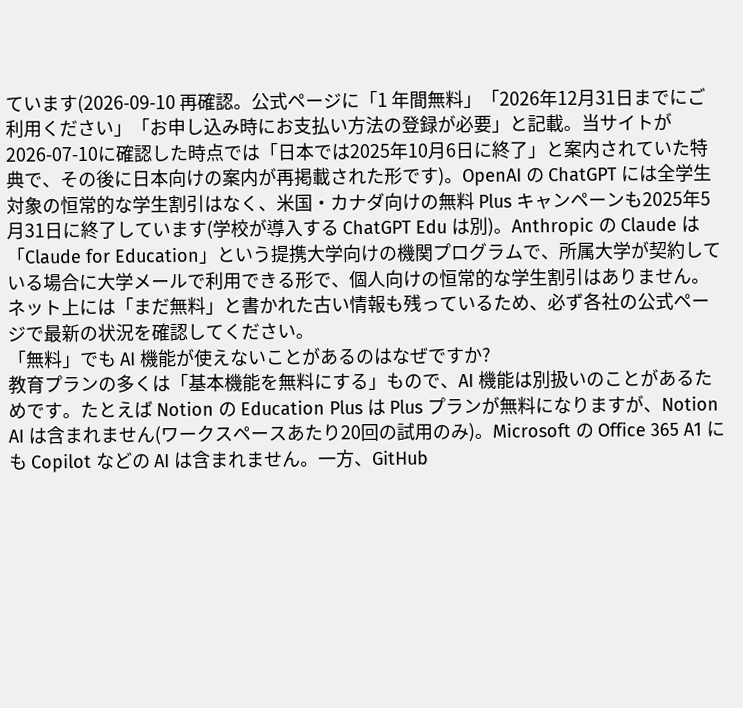ています(2026-09-10 再確認。公式ページに「1 年間無料」「2026年12月31日までにご利用ください」「お申し込み時にお支払い方法の登録が必要」と記載。当サイトが2026-07-10に確認した時点では「日本では2025年10月6日に終了」と案内されていた特典で、その後に日本向けの案内が再掲載された形です)。OpenAI の ChatGPT には全学生対象の恒常的な学生割引はなく、米国・カナダ向けの無料 Plus キャンペーンも2025年5月31日に終了しています(学校が導入する ChatGPT Edu は別)。Anthropic の Claude は「Claude for Education」という提携大学向けの機関プログラムで、所属大学が契約している場合に大学メールで利用できる形で、個人向けの恒常的な学生割引はありません。ネット上には「まだ無料」と書かれた古い情報も残っているため、必ず各社の公式ページで最新の状況を確認してください。
「無料」でも AI 機能が使えないことがあるのはなぜですか?
教育プランの多くは「基本機能を無料にする」もので、AI 機能は別扱いのことがあるためです。たとえば Notion の Education Plus は Plus プランが無料になりますが、Notion AI は含まれません(ワークスペースあたり20回の試用のみ)。Microsoft の Office 365 A1 にも Copilot などの AI は含まれません。一方、GitHub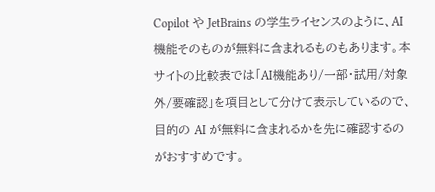Copilot や JetBrains の学生ライセンスのように、AI 機能そのものが無料に含まれるものもあります。本サイトの比較表では「AI機能あり/一部・試用/対象外/要確認」を項目として分けて表示しているので、目的の AI が無料に含まれるかを先に確認するのがおすすめです。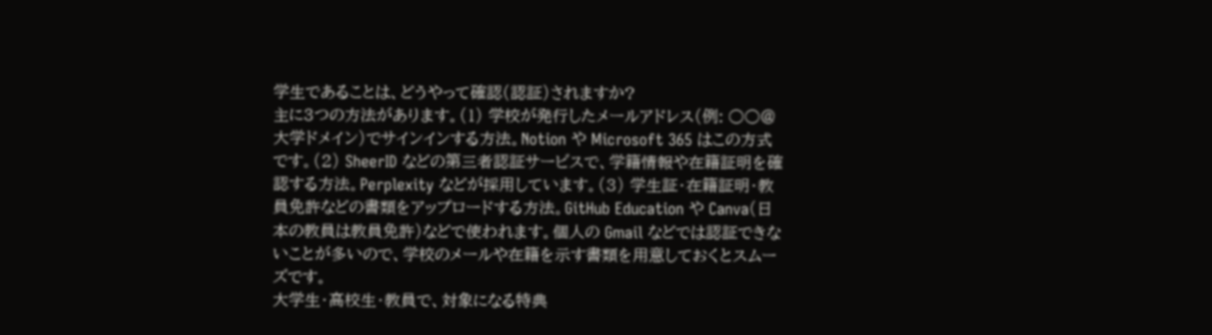学生であることは、どうやって確認(認証)されますか?
主に3つの方法があります。(1) 学校が発行したメールアドレス(例: ○○@大学ドメイン)でサインインする方法。Notion や Microsoft 365 はこの方式です。(2) SheerID などの第三者認証サービスで、学籍情報や在籍証明を確認する方法。Perplexity などが採用しています。(3) 学生証・在籍証明・教員免許などの書類をアップロードする方法。GitHub Education や Canva(日本の教員は教員免許)などで使われます。個人の Gmail などでは認証できないことが多いので、学校のメールや在籍を示す書類を用意しておくとスムーズです。
大学生・高校生・教員で、対象になる特典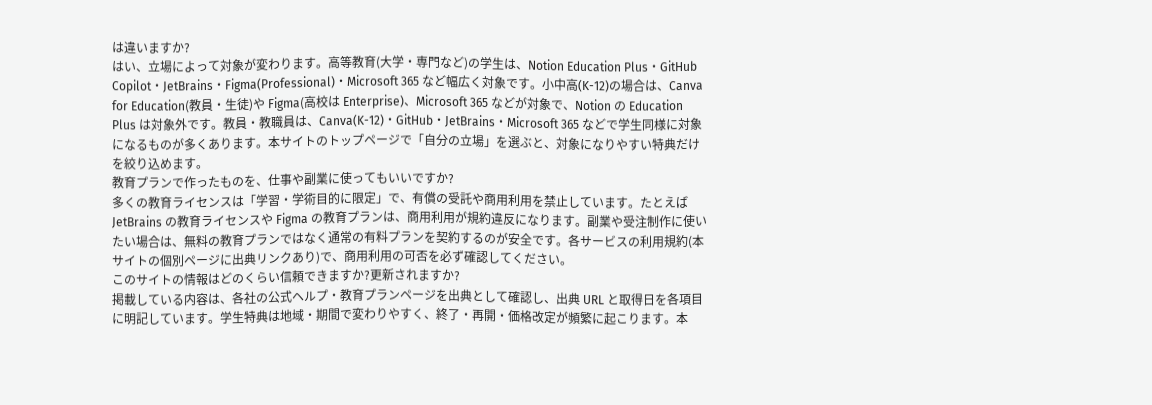は違いますか?
はい、立場によって対象が変わります。高等教育(大学・専門など)の学生は、Notion Education Plus・GitHub Copilot・JetBrains・Figma(Professional)・Microsoft 365 など幅広く対象です。小中高(K-12)の場合は、Canva for Education(教員・生徒)や Figma(高校は Enterprise)、Microsoft 365 などが対象で、Notion の Education Plus は対象外です。教員・教職員は、Canva(K-12)・GitHub・JetBrains・Microsoft 365 などで学生同様に対象になるものが多くあります。本サイトのトップページで「自分の立場」を選ぶと、対象になりやすい特典だけを絞り込めます。
教育プランで作ったものを、仕事や副業に使ってもいいですか?
多くの教育ライセンスは「学習・学術目的に限定」で、有償の受託や商用利用を禁止しています。たとえば JetBrains の教育ライセンスや Figma の教育プランは、商用利用が規約違反になります。副業や受注制作に使いたい場合は、無料の教育プランではなく通常の有料プランを契約するのが安全です。各サービスの利用規約(本サイトの個別ページに出典リンクあり)で、商用利用の可否を必ず確認してください。
このサイトの情報はどのくらい信頼できますか?更新されますか?
掲載している内容は、各社の公式ヘルプ・教育プランページを出典として確認し、出典 URL と取得日を各項目に明記しています。学生特典は地域・期間で変わりやすく、終了・再開・価格改定が頻繁に起こります。本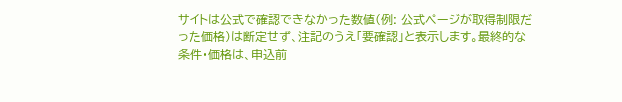サイトは公式で確認できなかった数値(例: 公式ページが取得制限だった価格)は断定せず、注記のうえ「要確認」と表示します。最終的な条件・価格は、申込前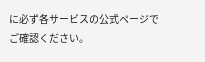に必ず各サービスの公式ページでご確認ください。